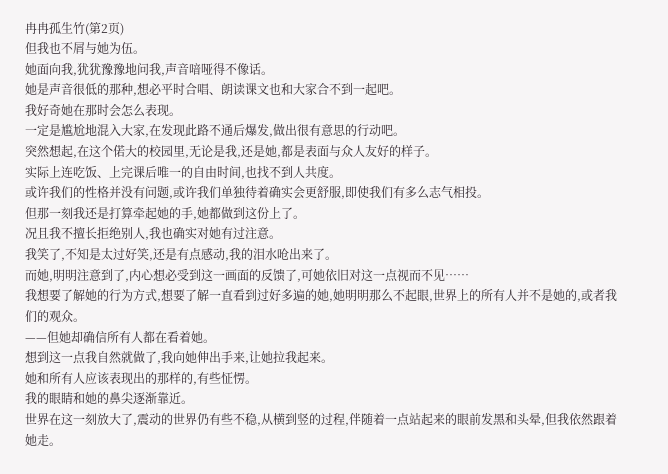冉冉孤生竹(第2页)
但我也不屑与她为伍。
她面向我,犹犹豫豫地问我,声音喑哑得不像话。
她是声音很低的那种,想必平时合唱、朗读课文也和大家合不到一起吧。
我好奇她在那时会怎么表现。
一定是尴尬地混入大家,在发现此路不通后爆发,做出很有意思的行动吧。
突然想起,在这个偌大的校园里,无论是我,还是她,都是表面与众人友好的样子。
实际上连吃饭、上完课后唯一的自由时间,也找不到人共度。
或许我们的性格并没有问题,或许我们单独待着确实会更舒服,即使我们有多么志气相投。
但那一刻我还是打算牵起她的手,她都做到这份上了。
况且我不擅长拒绝别人,我也确实对她有过注意。
我笑了,不知是太过好笑,还是有点感动,我的泪水呛出来了。
而她,明明注意到了,内心想必受到这一画面的反馈了,可她依旧对这一点视而不见……
我想要了解她的行为方式,想要了解一直看到过好多遍的她,她明明那么不起眼,世界上的所有人并不是她的,或者我们的观众。
——但她却确信所有人都在看着她。
想到这一点我自然就做了,我向她伸出手来,让她拉我起来。
她和所有人应该表现出的那样的,有些怔愣。
我的眼睛和她的鼻尖逐渐靠近。
世界在这一刻放大了,震动的世界仍有些不稳,从横到竖的过程,伴随着一点站起来的眼前发黑和头晕,但我依然跟着她走。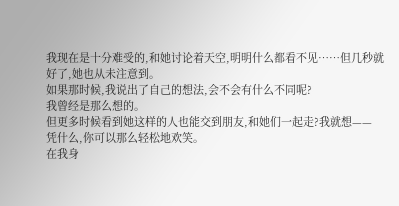我现在是十分难受的,和她讨论着天空,明明什么都看不见……但几秒就好了,她也从未注意到。
如果那时候,我说出了自己的想法,会不会有什么不同呢?
我曾经是那么想的。
但更多时候看到她这样的人也能交到朋友,和她们一起走?我就想——
凭什么,你可以那么轻松地欢笑。
在我身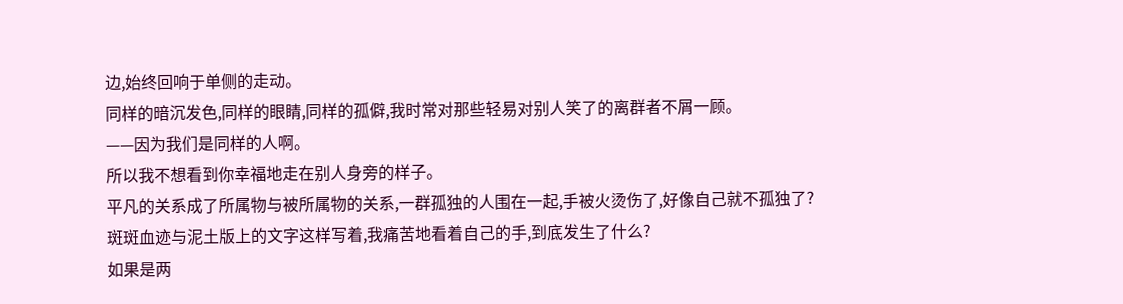边,始终回响于单侧的走动。
同样的暗沉发色,同样的眼睛,同样的孤僻,我时常对那些轻易对别人笑了的离群者不屑一顾。
——因为我们是同样的人啊。
所以我不想看到你幸福地走在别人身旁的样子。
平凡的关系成了所属物与被所属物的关系,一群孤独的人围在一起,手被火烫伤了,好像自己就不孤独了?
斑斑血迹与泥土版上的文字这样写着,我痛苦地看着自己的手,到底发生了什么?
如果是两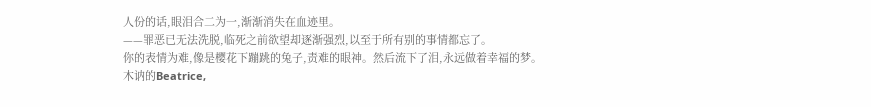人份的话,眼泪合二为一,渐渐消失在血迹里。
——罪恶已无法洗脱,临死之前欲望却逐渐强烈,以至于所有别的事情都忘了。
你的表情为难,像是樱花下蹦跳的兔子,责难的眼神。然后流下了泪,永远做着幸福的梦。
木讷的Beatrice,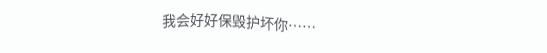我会好好保毁护坏你……